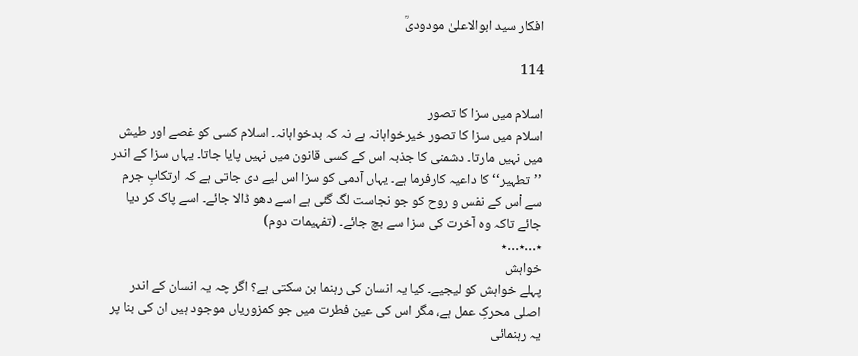افکار سید ابوالاعلیٰ مودودیؒ

114

اسلام میں سزا کا تصور
اسلام میں سزا کا تصور خیرخواہانہ ہے نہ کہ بدخواہانہ۔ اسلام کسی کو غصے اور طیش میں نہیں مارتا۔ دشمنی کا جذبہ اس کے کسی قانون میں نہیں پایا جاتا۔ یہاں سزا کے اندر ’’تطہیر‘‘ کا داعیہ کارفرما ہے۔ یہاں آدمی کو سزا اس لیے دی جاتی ہے کہ ارتکابِ جرم سے اْس کے نفس و روح کو جو نجاست لگ گئی ہے اسے دھو ڈالا جائے۔ اسے پاک کر دیا جائے تاکہ وہ آخرت کی سزا سے بچ جائے۔ (تفہیمات دوم)
٭…٭…٭
خواہش
پہلے خواہش کو لیجیے۔ کیا یہ انسان کی رہنما بن سکتی ہے؟ اگر چہ یہ انسان کے اندر اصلی محرکِ عمل ہے، مگر اس کی عین فطرت میں جو کمزوریاں موجود ہیں ان کی بنا پر یہ رہنمائی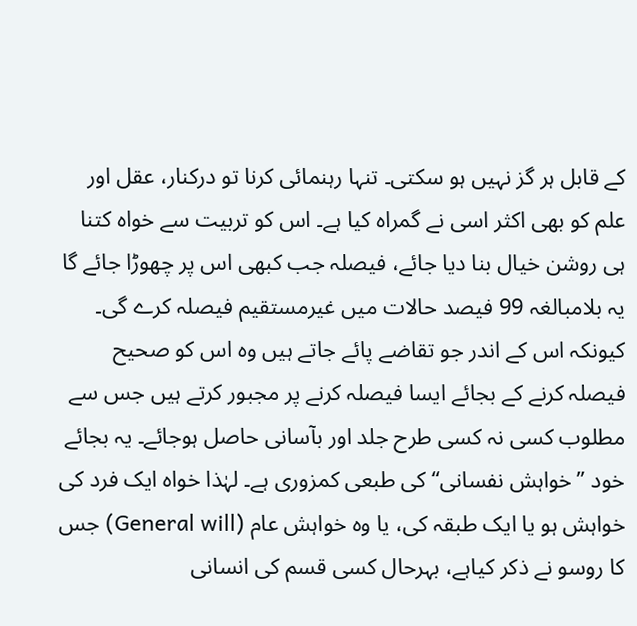کے قابل ہر گز نہیں ہو سکتی۔ تنہا رہنمائی کرنا تو درکنار، عقل اور علم کو بھی اکثر اسی نے گمراہ کیا ہے۔ اس کو تربیت سے خواہ کتنا ہی روشن خیال بنا دیا جائے، فیصلہ جب کبھی اس پر چھوڑا جائے گا یہ بلامبالغہ 99 فیصد حالات میں غیرمستقیم فیصلہ کرے گی۔ کیونکہ اس کے اندر جو تقاضے پائے جاتے ہیں وہ اس کو صحیح فیصلہ کرنے کے بجائے ایسا فیصلہ کرنے پر مجبور کرتے ہیں جس سے مطلوب کسی نہ کسی طرح جلد اور بآسانی حاصل ہوجائے۔ یہ بجائے خود ’’خواہش نفسانی‘‘ کی طبعی کمزوری ہے۔ لہٰذا خواہ ایک فرد کی خواہش ہو یا ایک طبقہ کی، یا وہ خواہش عام (General will) جس کا روسو نے ذکر کیاہے، بہرحال کسی قسم کی انسانی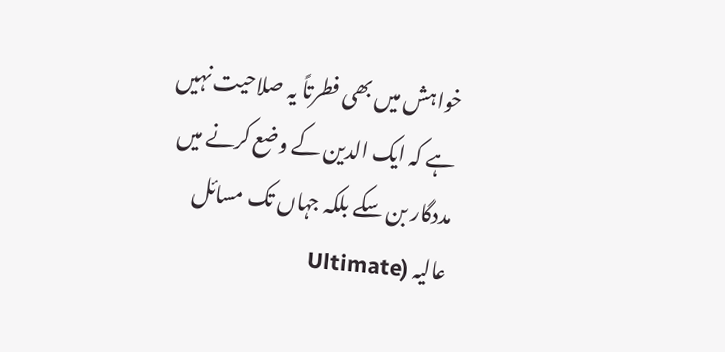خواہش میں بھی فطرتاً یہ صلاحیت نہیں ہے کہ ایک الدین کے وضع کرنے میں مددگار بن سکے بلکہ جہاں تک مسائل عالیہ (Ultimate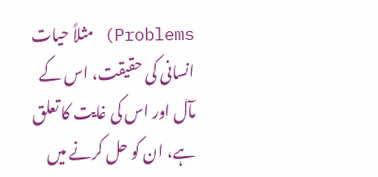Problems) مثلاً حیات انسانی کی حقیقت، اس کے مآل اور اس کی غایت کا تعلق ہے، ان کو حل کرنے میں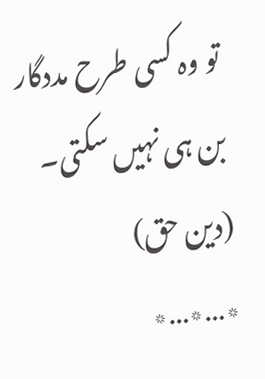تو وہ کسی طرح مددگار بن ہی نہیں سکتی۔ (دین حق)
٭…٭…٭